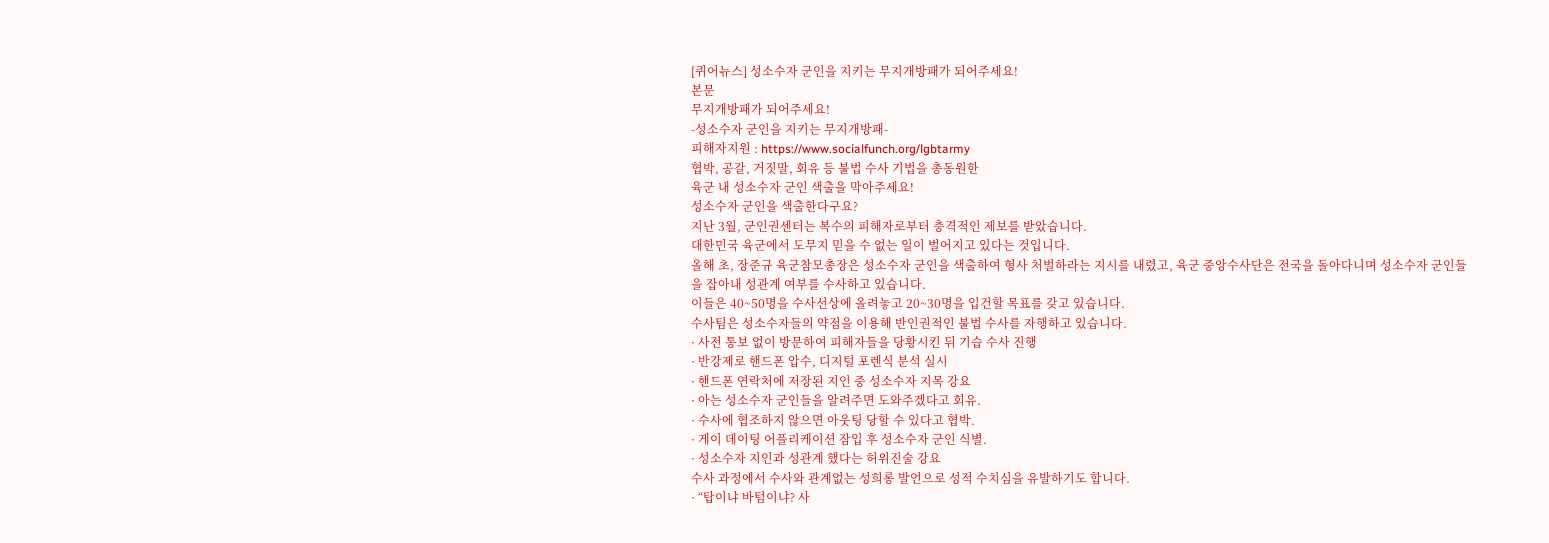[퀴어뉴스] 성소수자 군인을 지키는 무지개방패가 되어주세요!
본문
무지개방패가 되어주세요!
-성소수자 군인을 지키는 무지개방패-
피해자지원 : https://www.socialfunch.org/lgbtarmy
협박, 공갈, 거짓말, 회유 등 불법 수사 기법을 총동원한
육군 내 성소수자 군인 색출을 막아주세요!
성소수자 군인을 색출한다구요?
지난 3월, 군인권센터는 복수의 피해자로부터 충격적인 제보를 받았습니다.
대한민국 육군에서 도무지 믿을 수 없는 일이 벌어지고 있다는 것입니다.
올해 초, 장준규 육군참모총장은 성소수자 군인을 색출하여 형사 처벌하라는 지시를 내렸고, 육군 중앙수사단은 전국을 돌아다니며 성소수자 군인들을 잡아내 성관계 여부를 수사하고 있습니다.
이들은 40~50명을 수사선상에 올려놓고 20~30명을 입건할 목표를 갖고 있습니다.
수사팀은 성소수자들의 약점을 이용해 반인권적인 불법 수사를 자행하고 있습니다.
· 사전 통보 없이 방문하여 피해자들을 당황시킨 뒤 기습 수사 진행
· 반강제로 핸드폰 압수, 디지털 포렌식 분석 실시
· 핸드폰 연락처에 저장된 지인 중 성소수자 지목 강요
· 아는 성소수자 군인들을 알려주면 도와주겠다고 회유.
· 수사에 협조하지 않으면 아웃팅 당할 수 있다고 협박.
· 게이 데이팅 어플리케이션 잠입 후 성소수자 군인 식별.
· 성소수자 지인과 성관계 했다는 허위진술 강요
수사 과정에서 수사와 관계없는 성희롱 발언으로 성적 수치심을 유발하기도 합니다.
· “탑이냐 바텀이냐? 사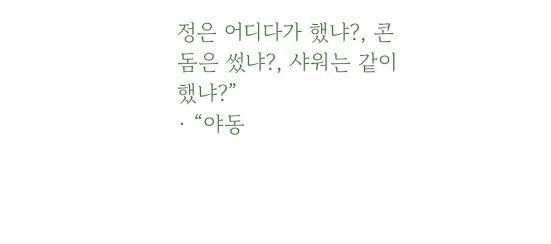정은 어디다가 했냐?, 콘돔은 썼냐?, 샤워는 같이 했냐?”
· “야동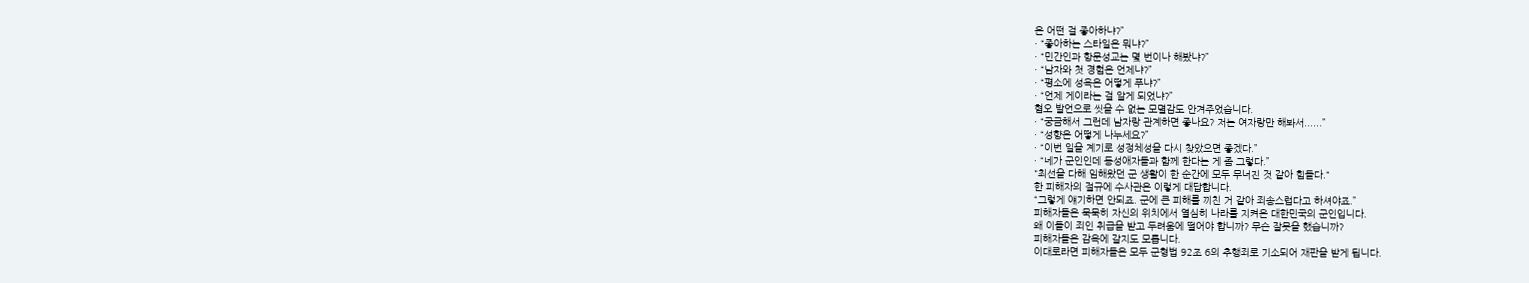은 어떤 걸 좋아하냐?”
· “좋아하는 스타일은 뭐냐?”
· “민간인과 항문성교는 몇 번이나 해봤냐?”
· “남자와 첫 경험은 언제냐?”
· “평소에 성욕은 어떻게 푸냐?”
· “언제 게이라는 걸 알게 되었냐?”
혐오 발언으로 씻을 수 없는 모멸감도 안겨주었습니다.
· “궁금해서 그런데 남자랑 관계하면 좋나요? 저는 여자랑만 해봐서......”
· “성향은 어떻게 나누세요?”
· “이번 일을 계기로 성정체성을 다시 찾았으면 좋겠다.”
· “네가 군인인데 동성애자들과 함께 한다는 게 좀 그렇다.”
"최선을 다해 임해왔던 군 생활이 한 순간에 모두 무너진 것 같아 힘들다.“
한 피해자의 절규에 수사관은 이렇게 대답합니다.
“그렇게 얘기하면 안되죠. 군에 큰 피해를 끼친 거 같아 죄송스럽다고 하셔야죠.”
피해자들은 묵묵히 자신의 위치에서 열심히 나라를 지켜온 대한민국의 군인입니다.
왜 이들이 죄인 취급을 받고 두려움에 떨어야 합니까? 무슨 잘못을 했습니까?
피해자들은 감옥에 갈지도 모릅니다.
이대로라면 피해자들은 모두 군형법 92조 6의 추행죄로 기소되어 재판을 받게 됩니다.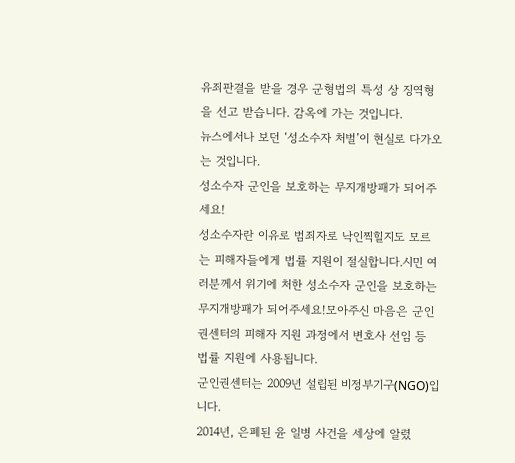유죄판결을 받을 경우 군형법의 특성 상 징역형을 선고 받습니다. 감옥에 가는 것입니다.
뉴스에서나 보던 ‘성소수자 처벌’이 현실로 다가오는 것입니다.
성소수자 군인을 보호하는 무지개방패가 되어주세요!
성소수자란 이유로 범죄자로 낙인찍힐지도 모르는 피해자들에게 법률 지원이 절실합니다.시민 여러분께서 위기에 처한 성소수자 군인을 보호하는 무지개방패가 되어주세요!모아주신 마음은 군인권센터의 피해자 지원 과정에서 변호사 선임 등 법률 지원에 사용됩니다.
군인권센터는 2009년 설립된 비정부기구(NGO)입니다.
2014년, 은폐된 윤 일병 사건을 세상에 알렸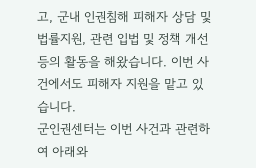고, 군내 인권침해 피해자 상담 및 법률지원, 관련 입법 및 정책 개선 등의 활동을 해왔습니다. 이번 사건에서도 피해자 지원을 맡고 있습니다.
군인권센터는 이번 사건과 관련하여 아래와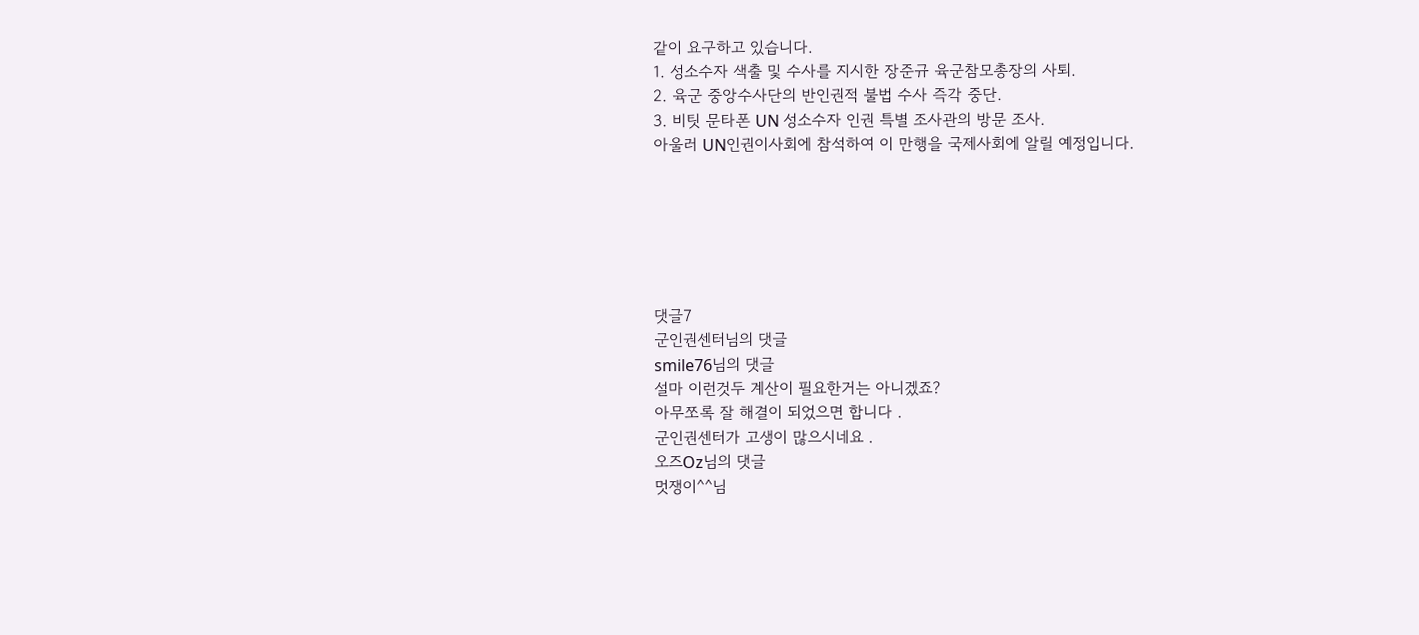같이 요구하고 있습니다.
1. 성소수자 색출 및 수사를 지시한 장준규 육군참모총장의 사퇴.
2. 육군 중앙수사단의 반인권적 불법 수사 즉각 중단.
3. 비팃 문타폰 UN 성소수자 인권 특별 조사관의 방문 조사.
아울러 UN인권이사회에 참석하여 이 만행을 국제사회에 알릴 예정입니다.






댓글7
군인권센터님의 댓글
smile76님의 댓글
설마 이런것두 계산이 필요한거는 아니겠죠?
아무쪼록 잘 해결이 되었으면 합니다 .
군인권센터가 고생이 많으시네요 .
오즈Oz님의 댓글
멋쟁이^^님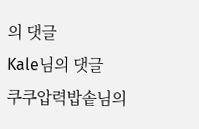의 댓글
Kale님의 댓글
쿠쿠압력밥솥님의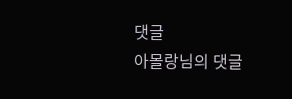댓글
아몰랑님의 댓글